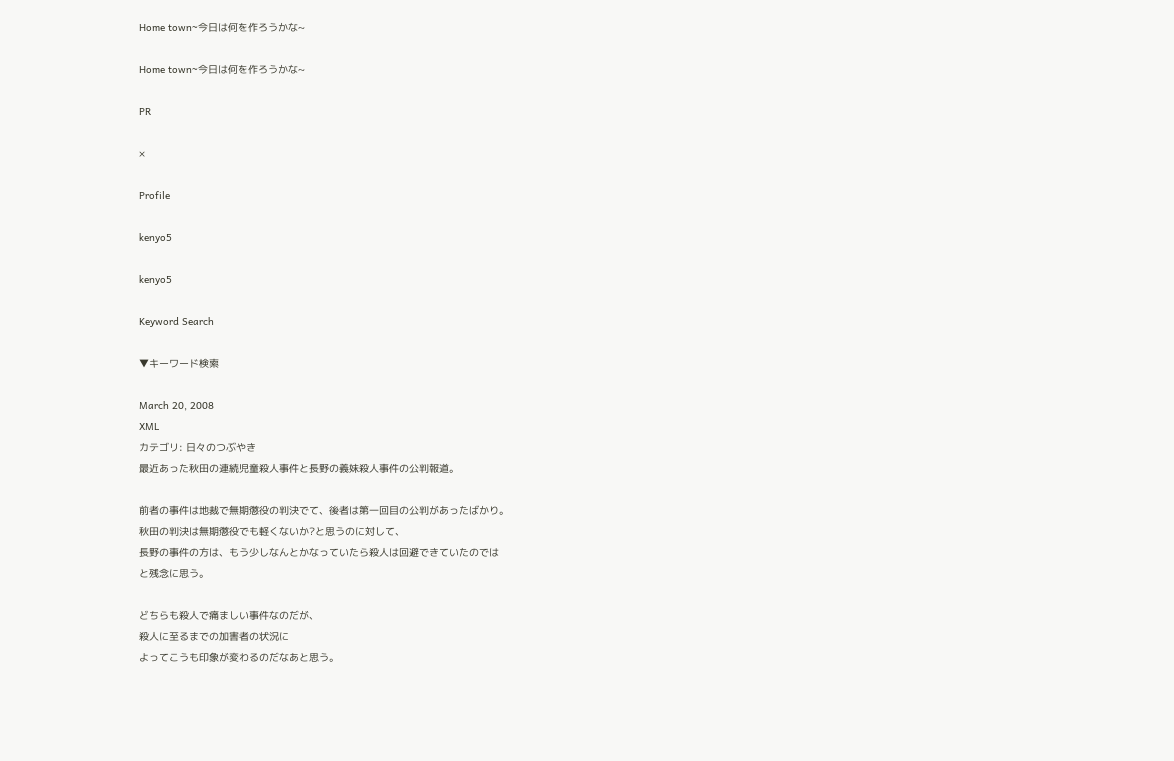Home town~今日は何を作ろうかな~

Home town~今日は何を作ろうかな~

PR

×

Profile

kenyo5

kenyo5

Keyword Search

▼キーワード検索

March 20, 2008
XML
カテゴリ: 日々のつぶやき
最近あった秋田の連続児童殺人事件と長野の義妹殺人事件の公判報道。

前者の事件は地裁で無期懲役の判決でて、後者は第一回目の公判があったばかり。
秋田の判決は無期懲役でも軽くないか?と思うのに対して、
長野の事件の方は、もう少しなんとかなっていたら殺人は回避できていたのでは
と残念に思う。

どちらも殺人で痛ましい事件なのだが、
殺人に至るまでの加害者の状況に
よってこうも印象が変わるのだなあと思う。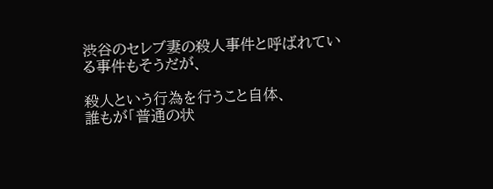渋谷のセレブ妻の殺人事件と呼ばれている事件もそうだが、

殺人という行為を行うこと自体、
誰もが「普通の状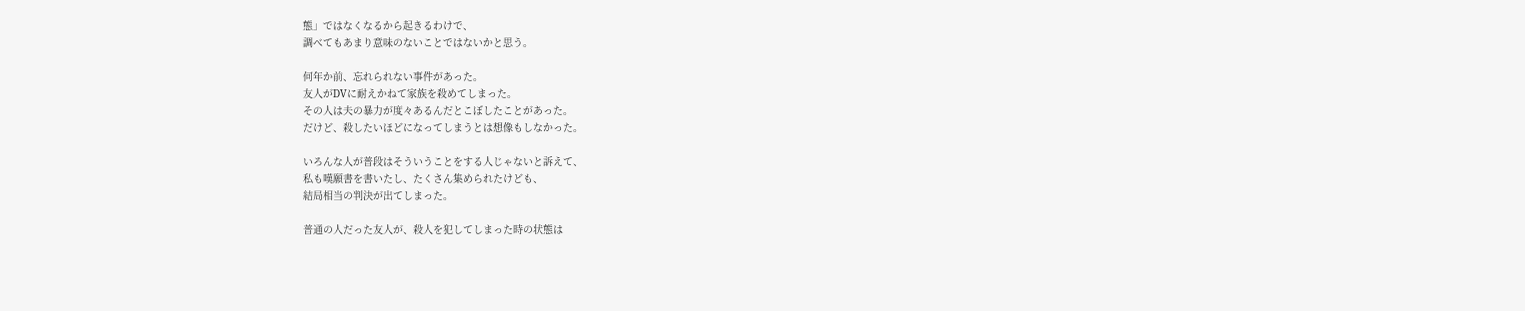態」ではなくなるから起きるわけで、
調べてもあまり意味のないことではないかと思う。

何年か前、忘れられない事件があった。
友人がDVに耐えかねて家族を殺めてしまった。
その人は夫の暴力が度々あるんだとこぼしたことがあった。
だけど、殺したいほどになってしまうとは想像もしなかった。

いろんな人が普段はそういうことをする人じゃないと訴えて、
私も嘆願書を書いたし、たくさん集められたけども、
結局相当の判決が出てしまった。

普通の人だった友人が、殺人を犯してしまった時の状態は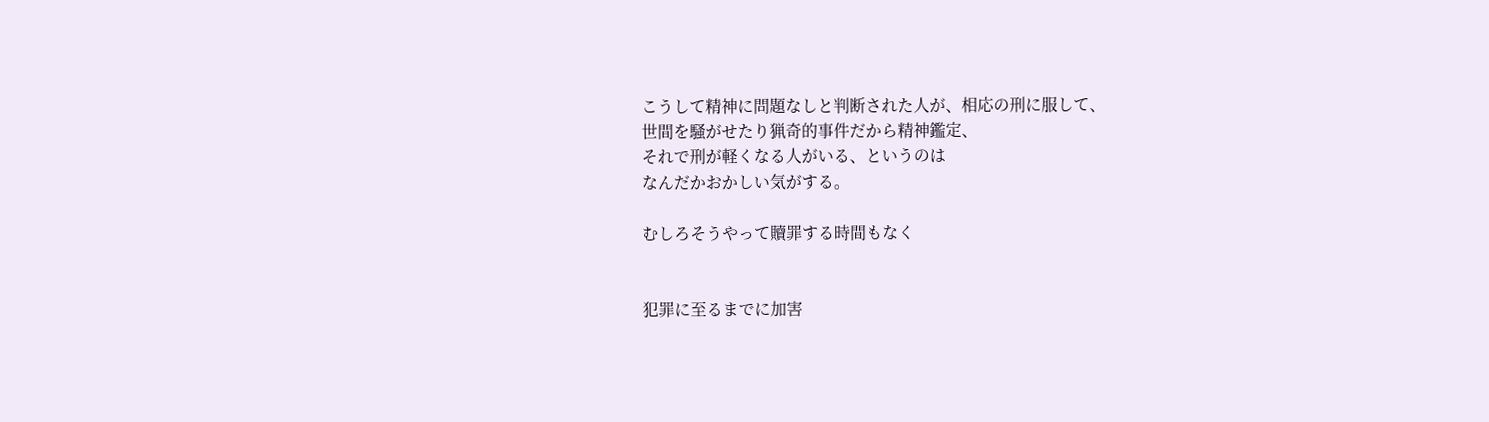こうして精神に問題なしと判断された人が、相応の刑に服して、
世間を騒がせたり猟奇的事件だから精神鑑定、
それで刑が軽くなる人がいる、というのは
なんだかおかしい気がする。

むしろそうやって贖罪する時間もなく


犯罪に至るまでに加害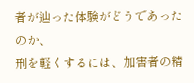者が辿った体験がどうであったのか、
刑を軽くするには、加害者の精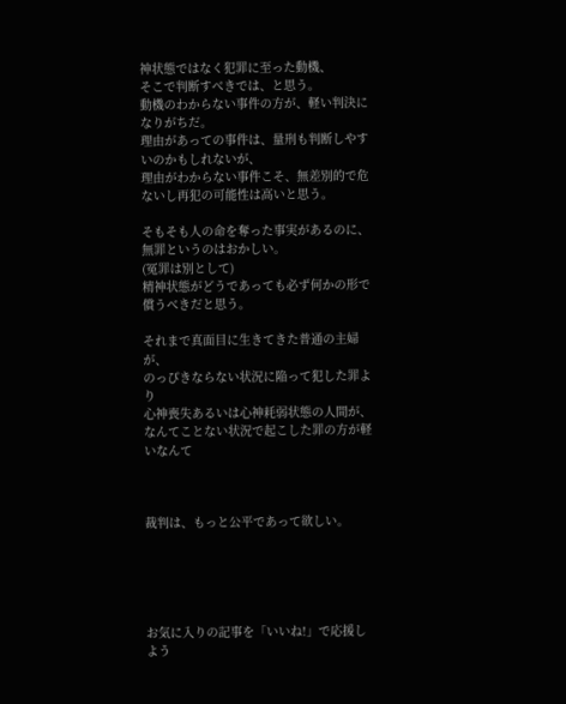神状態ではなく犯罪に至った動機、
そこで判断すべきでは、と思う。
動機のわからない事件の方が、軽い判決になりがちだ。
理由があっての事件は、量刑も判断しやすいのかもしれないが、
理由がわからない事件こそ、無差別的で危ないし再犯の可能性は高いと思う。

そもそも人の命を奪った事実があるのに、無罪というのはおかしい。
(冤罪は別として)
精神状態がどうであっても必ず何かの形で償うべきだと思う。

それまで真面目に生きてきた普通の主婦が、
のっぴきならない状況に陥って犯した罪より
心神喪失あるいは心神耗弱状態の人間が、
なんてことない状況で起こした罪の方が軽いなんて



裁判は、もっと公平であって欲しい。





お気に入りの記事を「いいね!」で応援しよう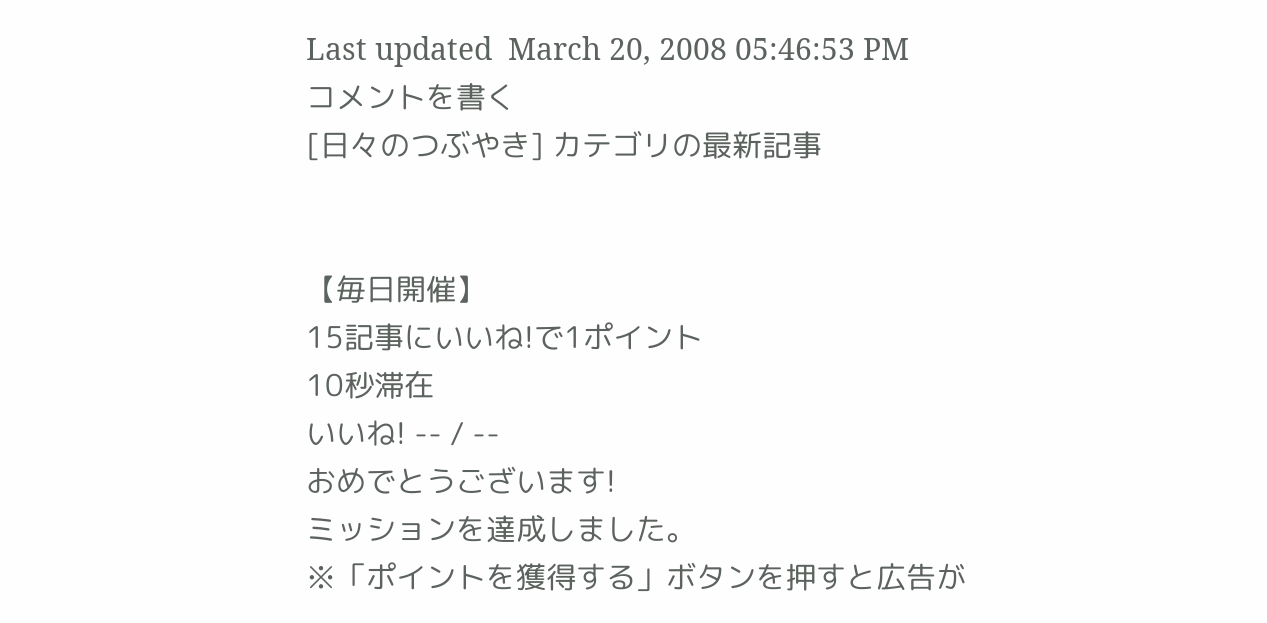Last updated  March 20, 2008 05:46:53 PM
コメントを書く
[日々のつぶやき] カテゴリの最新記事


【毎日開催】
15記事にいいね!で1ポイント
10秒滞在
いいね! -- / --
おめでとうございます!
ミッションを達成しました。
※「ポイントを獲得する」ボタンを押すと広告が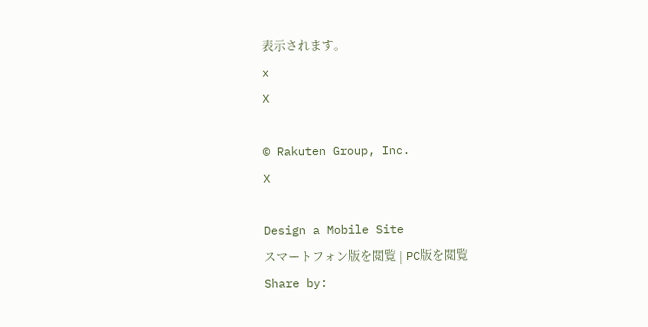表示されます。
x
X

© Rakuten Group, Inc.
X

Design a Mobile Site
スマートフォン版を閲覧 | PC版を閲覧
Share by: